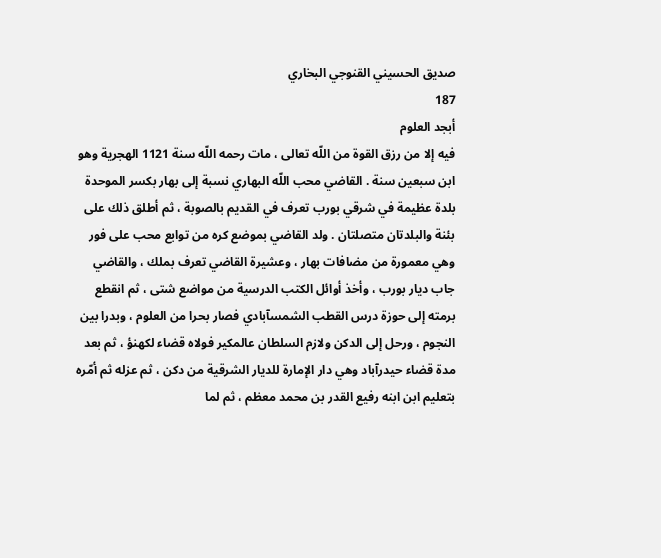صديق الحسيني القنوجي البخاري
187
أبجد العلوم
فيه إلا من رزق القوة من اللّه تعالى ، مات رحمه اللّه سنة 1121 الهجرية وهو ابن سبعين سنة . القاضي محب اللّه البهاري نسبة إلى بهار بكسر الموحدة بلدة عظيمة في شرقي بورب تعرف في القديم بالصوبة ، ثم أطلق ذلك على بئنة والبلدتان متصلتان . ولد القاضي بموضع كره من توابع محب على فور وهي معمورة من مضافات بهار ، وعشيرة القاضي تعرف بملك ، والقاضي جاب ديار بورب ، وأخذ أوائل الكتب الدرسية من مواضع شتى ، ثم انقطع برمته إلى حوزة درس القطب الشمسآبادي فصار بحرا من العلوم ، وبدرا بين النجوم ، ورحل إلى الدكن ولازم السلطان عالمكير فولاه قضاء لكهنؤ ، ثم بعد مدة قضاء حيدرآباد وهي دار الإمارة للديار الشرقية من دكن ، ثم عزله ثم أمّره بتعليم ابن ابنه رفيع القدر بن محمد معظم ، ثم لما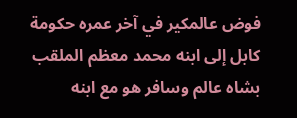فوض عالمكير في آخر عمره حكومة كابل إلى ابنه محمد معظم الملقب بشاه عالم وسافر هو مع ابنه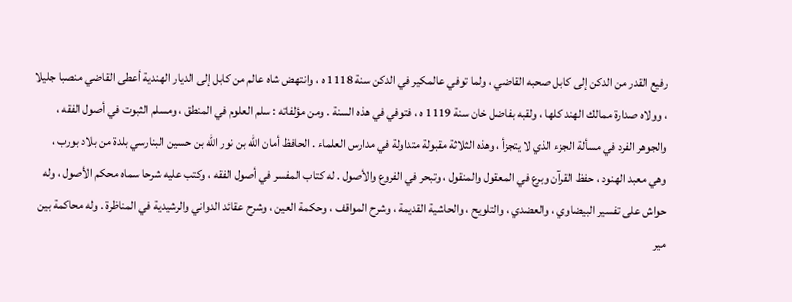رفيع القدر من الدكن إلى كابل صحبه القاضي ، ولما توفي عالمكير في الدكن سنة 1118 ه ، وانتهض شاه عالم من كابل إلى الديار الهندية أعطى القاضي منصبا جليلا ، وولاه صدارة ممالك الهند كلها ، ولقبه بفاضل خان سنة 1119 ه ، فتوفي في هذه السنة . ومن مؤلفاته : سلم العلوم في المنطق ، ومسلم الثبوت في أصول الفقه ، والجوهر الفرد في مسألة الجزء الذي لا يتجزأ ، وهذه الثلاثة مقبولة متداولة في مدارس العلماء . الحافظ أمان اللّه بن نور اللّه بن حسين البنارسي بلدة من بلاد بورب ، وهي معبد الهنود ، حفظ القرآن وبرع في المعقول والمنقول ، وتبحر في الفروع والأصول . له كتاب المفسر في أصول الفقه ، وكتب عليه شرحا سماه محكم الأصول ، وله حواش على تفسير البيضاوي ، والعضدي ، والتلويح ، والحاشية القديمة ، وشرح المواقف ، وحكمة العين ، وشرح عقائد الدواني والرشيدية في المناظرة . وله محاكمة بين مير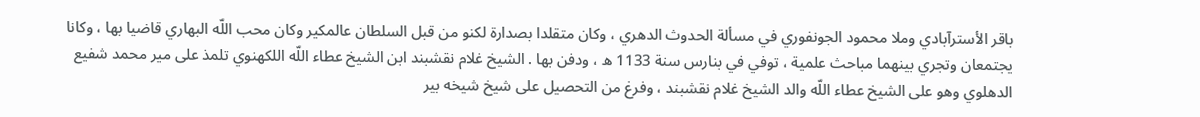باقر الأسترآبادي وملا محمود الجونفوري في مسألة الحدوث الدهري ، وكان متقلدا بصدارة لكنو من قبل السلطان عالمكير وكان محب اللّه البهاري قاضيا بها ، وكانا يجتمعان وتجري بينهما مباحث علمية ، توفي في بنارس سنة 1133 ه ، ودفن بها . الشيخ غلام نقشبند ابن الشيخ عطاء اللّه اللكهنوي تلمذ على مير محمد شفيع الدهلوي وهو على الشيخ عطاء اللّه والد الشيخ غلام نقشبند ، وفرغ من التحصيل على شيخ شيخه بير